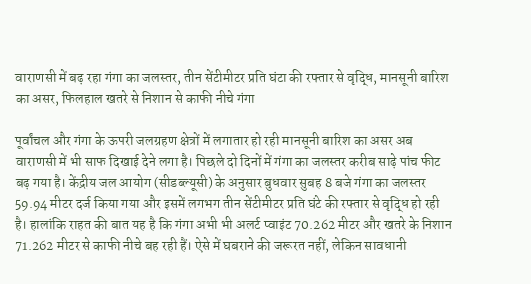वाराणसी में बढ़ रहा गंगा का जलस्तर, तीन सेंटीमीटर प्रति घंटा की रफ्तार से वृद्धि, मानसूनी बारिश का असर, फिलहाल खतरे से निशान से काफी नीचे गंगा

पूर्वांचल और गंगा के ऊपरी जलग्रहण क्षेत्रों में लगातार हो रही मानसूनी बारिश का असर अब वाराणसी में भी साफ दिखाई देने लगा है। पिछले दो दिनों में गंगा का जलस्तर करीब साढ़े पांच फीट बढ़ गया है। केंद्रीय जल आयोग (सीडब्ल्यूसी) के अनुसार बुधवार सुबह 8 बजे गंगा का जलस्तर 59.94 मीटर दर्ज किया गया और इसमें लगभग तीन सेंटीमीटर प्रति घंटे की रफ्तार से वृद्धि हो रही है। हालांकि राहत की बात यह है कि गंगा अभी भी अलर्ट प्वाइंट 70.262 मीटर और खतरे के निशान 71.262 मीटर से काफी नीचे बह रही हैं। ऐसे में घबराने की जरूरत नहीं, लेकिन सावधानी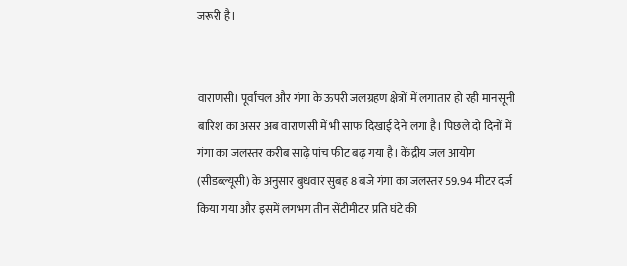जरूरी है।


वाराणसी। पूर्वांचल और गंगा के ऊपरी जलग्रहण क्षेत्रों में लगातार हो रही मानसूनी बारिश का असर अब वाराणसी में भी साफ दिखाई देने लगा है। पिछले दो दिनों में गंगा का जलस्तर करीब साढ़े पांच फीट बढ़ गया है। केंद्रीय जल आयोग (सीडब्ल्यूसी) के अनुसार बुधवार सुबह 8 बजे गंगा का जलस्तर 59.94 मीटर दर्ज किया गया और इसमें लगभग तीन सेंटीमीटर प्रति घंटे की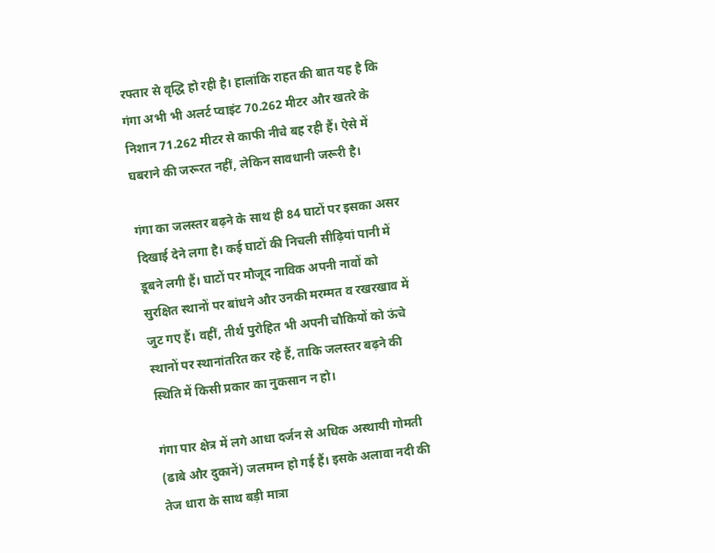रफ्तार से वृद्धि हो रही है। हालांकि राहत की बात यह है कि गंगा अभी भी अलर्ट प्वाइंट 70.262 मीटर और खतरे के निशान 71.262 मीटर से काफी नीचे बह रही हैं। ऐसे में घबराने की जरूरत नहीं, लेकिन सावधानी जरूरी है।

गंगा का जलस्तर बढ़ने के साथ ही 84 घाटों पर इसका असर दिखाई देने लगा है। कई घाटों की निचली सीढ़ियां पानी में डूबने लगी हैं। घाटों पर मौजूद नाविक अपनी नावों को सुरक्षित स्थानों पर बांधने और उनकी मरम्मत व रखरखाव में जुट गए हैं। वहीं, तीर्थ पुरोहित भी अपनी चौकियों को ऊंचे स्थानों पर स्थानांतरित कर रहे हैं, ताकि जलस्तर बढ़ने की स्थिति में किसी प्रकार का नुकसान न हो।

गंगा पार क्षेत्र में लगे आधा दर्जन से अधिक अस्थायी गोमती (ढाबे और दुकानें) जलमग्न हो गई हैं। इसके अलावा नदी की तेज धारा के साथ बड़ी मात्रा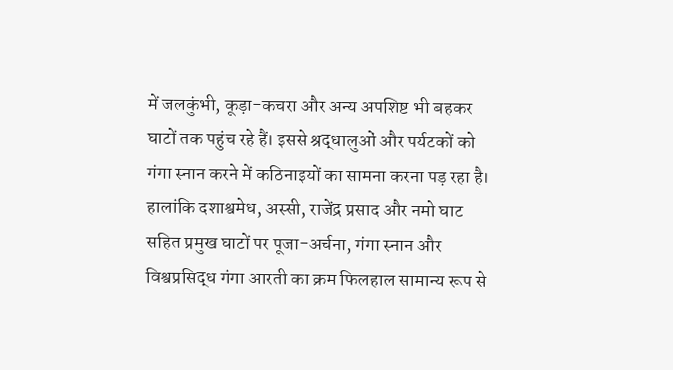में जलकुंभी, कूड़ा-कचरा और अन्य अपशिष्ट भी बहकर घाटों तक पहुंच रहे हैं। इससे श्रद्धालुओं और पर्यटकों को गंगा स्नान करने में कठिनाइयों का सामना करना पड़ रहा है। हालांकि दशाश्वमेध, अस्सी, राजेंद्र प्रसाद और नमो घाट सहित प्रमुख घाटों पर पूजा-अर्चना, गंगा स्नान और विश्वप्रसिद्ध गंगा आरती का क्रम फिलहाल सामान्य रूप से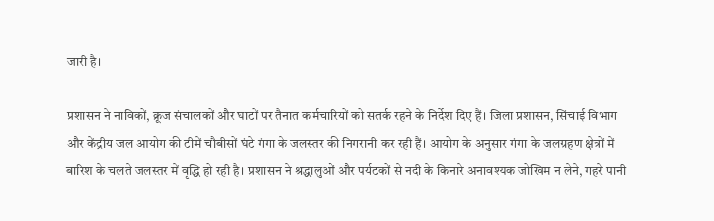जारी है।

प्रशासन ने नाविकों, क्रूज संचालकों और घाटों पर तैनात कर्मचारियों को सतर्क रहने के निर्देश दिए हैं। जिला प्रशासन, सिंचाई विभाग और केंद्रीय जल आयोग की टीमें चौबीसों घंटे गंगा के जलस्तर की निगरानी कर रही हैं। आयोग के अनुसार गंगा के जलग्रहण क्षेत्रों में बारिश के चलते जलस्तर में वृद्धि हो रही है। प्रशासन ने श्रद्धालुओं और पर्यटकों से नदी के किनारे अनावश्यक जोखिम न लेने, गहरे पानी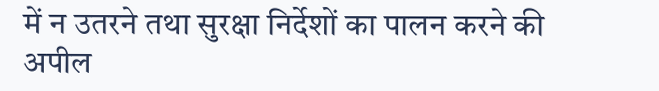में न उतरने तथा सुरक्षा निर्देशों का पालन करने की अपील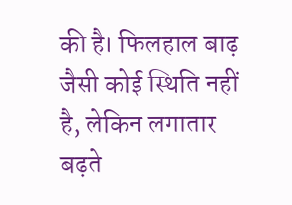की है। फिलहाल बाढ़ जैसी कोई स्थिति नहीं है, लेकिन लगातार बढ़ते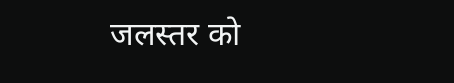जलस्तर को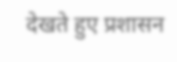देखते हुए प्रशासन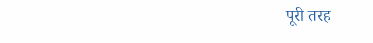पूरी तरह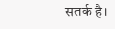सतर्क है।